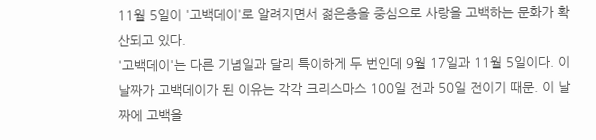11월 5일이 '고백데이'로 알려지면서 젊은층을 중심으로 사랑을 고백하는 문화가 확산되고 있다.
'고백데이'는 다른 기념일과 달리 특이하게 두 번인데 9월 17일과 11월 5일이다. 이 날짜가 고백데이가 된 이유는 각각 크리스마스 100일 전과 50일 전이기 때문. 이 날짜에 고백을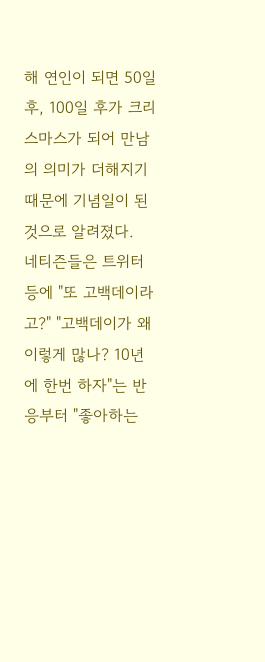해 연인이 되면 50일 후, 100일 후가 크리스마스가 되어 만남의 의미가 더해지기 때문에 기념일이 된 것으로 알려졌다.
네티즌들은 트위터 등에 "또 고백데이라고?" "고백데이가 왜이렇게 많나? 10년에 한번 하자"는 반응부터 "좋아하는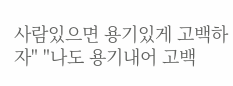사람있으면 용기있게 고백하자" "나도 용기내어 고백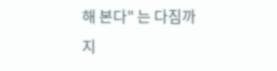해 본다" 는 다짐까지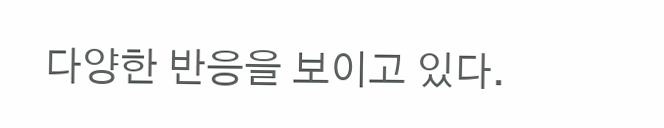다양한 반응을 보이고 있다.